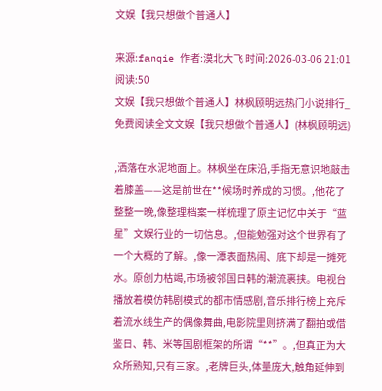文娱【我只想做个普通人】

来源:fanqie 作者:漠北大飞 时间:2026-03-06 21:01 阅读:50
文娱【我只想做个普通人】林枫顾明远热门小说排行_免费阅读全文文娱【我只想做个普通人】(林枫顾明远)

,洒落在水泥地面上。林枫坐在床沿,手指无意识地敲击着膝盖——这是前世在**候场时养成的习惯。,他花了整整一晚,像整理档案一样梳理了原主记忆中关于“蓝星”文娱行业的一切信息。,但能勉强对这个世界有了一个大概的了解。,像一潭表面热闹、底下却是一摊死水。原创力枯竭,市场被邻国日韩的潮流裹挟。电视台播放着模仿韩剧模式的都市情感剧,音乐排行榜上充斥着流水线生产的偶像舞曲,电影院里则挤满了翻拍或借鉴日、韩、米等国剧框架的所谓“**”。,但真正为大众所熟知,只有三家。,老牌巨头,体量庞大,触角延伸到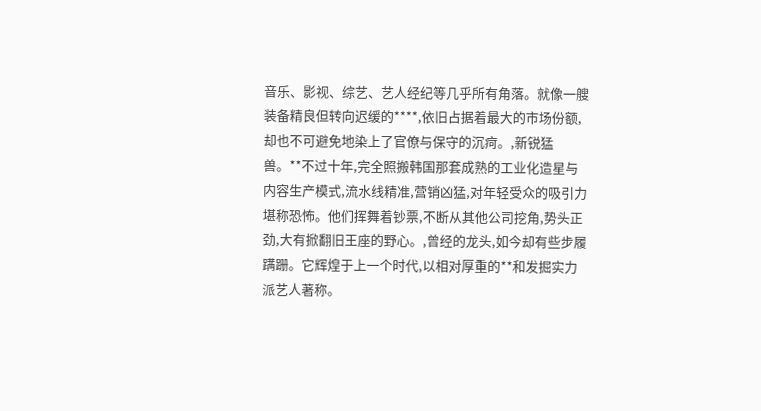音乐、影视、综艺、艺人经纪等几乎所有角落。就像一艘装备精良但转向迟缓的****,依旧占据着最大的市场份额,却也不可避免地染上了官僚与保守的沉疴。,新锐猛兽。**不过十年,完全照搬韩国那套成熟的工业化造星与内容生产模式,流水线精准,营销凶猛,对年轻受众的吸引力堪称恐怖。他们挥舞着钞票,不断从其他公司挖角,势头正劲,大有掀翻旧王座的野心。,曾经的龙头,如今却有些步履蹒跚。它辉煌于上一个时代,以相对厚重的**和发掘实力派艺人著称。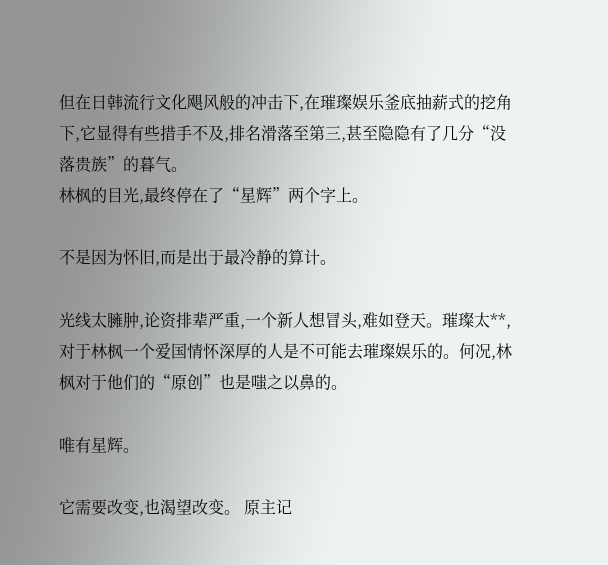但在日韩流行文化飓风般的冲击下,在璀璨娱乐釜底抽薪式的挖角下,它显得有些措手不及,排名滑落至第三,甚至隐隐有了几分“没落贵族”的暮气。
林枫的目光,最终停在了“星辉”两个字上。

不是因为怀旧,而是出于最冷静的算计。

光线太臃肿,论资排辈严重,一个新人想冒头,难如登天。璀璨太**,对于林枫一个爱国情怀深厚的人是不可能去璀璨娱乐的。何况,林枫对于他们的“原创”也是嗤之以鼻的。

唯有星辉。

它需要改变,也渴望改变。 原主记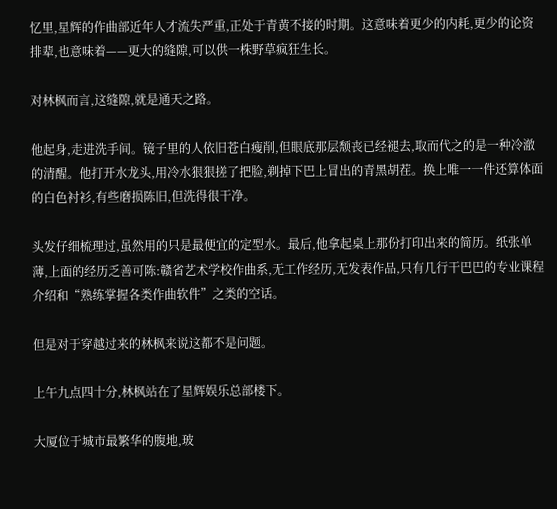忆里,星辉的作曲部近年人才流失严重,正处于青黄不接的时期。这意味着更少的内耗,更少的论资排辈,也意味着——更大的缝隙,可以供一株野草疯狂生长。

对林枫而言,这缝隙,就是通天之路。

他起身,走进洗手间。镜子里的人依旧苍白瘦削,但眼底那层颓丧已经褪去,取而代之的是一种冷澈的清醒。他打开水龙头,用冷水狠狠搓了把脸,剃掉下巴上冒出的青黑胡茬。换上唯一一件还算体面的白色衬衫,有些磨损陈旧,但洗得很干净。

头发仔细梳理过,虽然用的只是最便宜的定型水。最后,他拿起桌上那份打印出来的简历。纸张单薄,上面的经历乏善可陈:赣省艺术学校作曲系,无工作经历,无发表作品,只有几行干巴巴的专业课程介绍和“熟练掌握各类作曲软件”之类的空话。

但是对于穿越过来的林枫来说这都不是问题。

上午九点四十分,林枫站在了星辉娱乐总部楼下。

大厦位于城市最繁华的腹地,玻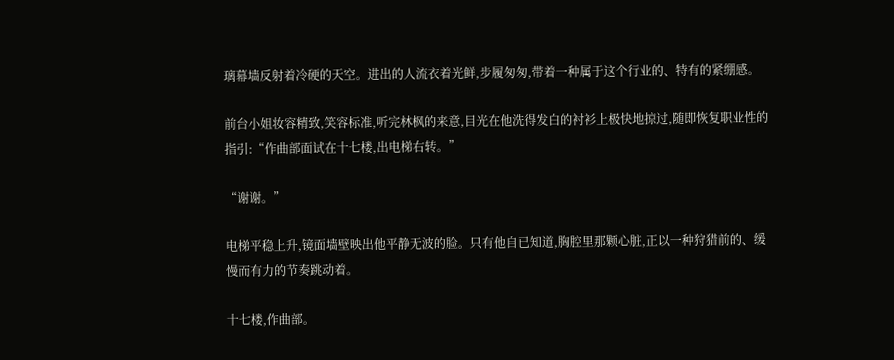璃幕墙反射着冷硬的天空。进出的人流衣着光鲜,步履匆匆,带着一种属于这个行业的、特有的紧绷感。

前台小姐妆容精致,笑容标准,听完林枫的来意,目光在他洗得发白的衬衫上极快地掠过,随即恢复职业性的指引:“作曲部面试在十七楼,出电梯右转。”

“谢谢。”

电梯平稳上升,镜面墙壁映出他平静无波的脸。只有他自已知道,胸腔里那颗心脏,正以一种狩猎前的、缓慢而有力的节奏跳动着。

十七楼,作曲部。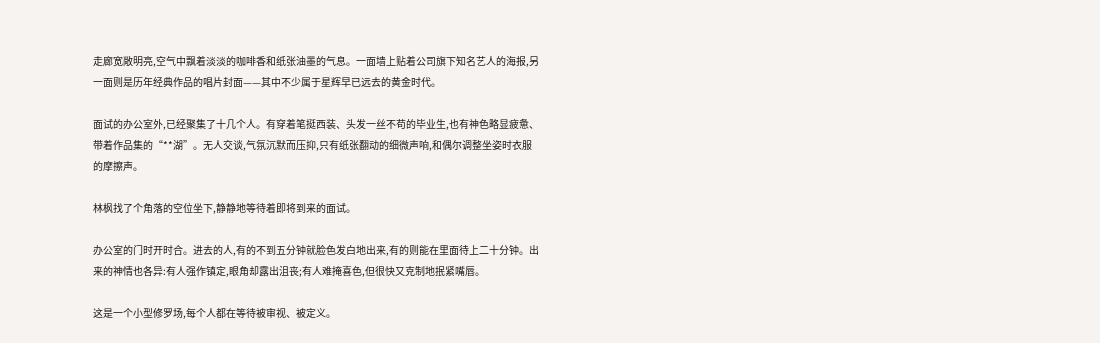走廊宽敞明亮,空气中飘着淡淡的咖啡香和纸张油墨的气息。一面墙上贴着公司旗下知名艺人的海报,另一面则是历年经典作品的唱片封面——其中不少属于星辉早已远去的黄金时代。

面试的办公室外,已经聚集了十几个人。有穿着笔挺西装、头发一丝不苟的毕业生,也有神色略显疲惫、带着作品集的“**湖”。无人交谈,气氛沉默而压抑,只有纸张翻动的细微声响,和偶尔调整坐姿时衣服的摩擦声。

林枫找了个角落的空位坐下,静静地等待着即将到来的面试。

办公室的门时开时合。进去的人,有的不到五分钟就脸色发白地出来,有的则能在里面待上二十分钟。出来的神情也各异:有人强作镇定,眼角却露出沮丧;有人难掩喜色,但很快又克制地抿紧嘴唇。

这是一个小型修罗场,每个人都在等待被审视、被定义。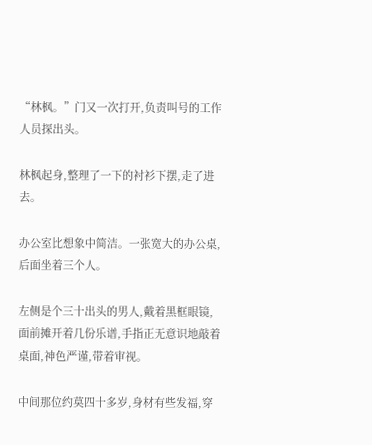“林枫。”门又一次打开,负责叫号的工作人员探出头。

林枫起身,整理了一下的衬衫下摆,走了进去。

办公室比想象中简洁。一张宽大的办公桌,后面坐着三个人。

左侧是个三十出头的男人,戴着黑框眼镜,面前摊开着几份乐谱,手指正无意识地敲着桌面,神色严谨,带着审视。

中间那位约莫四十多岁,身材有些发福,穿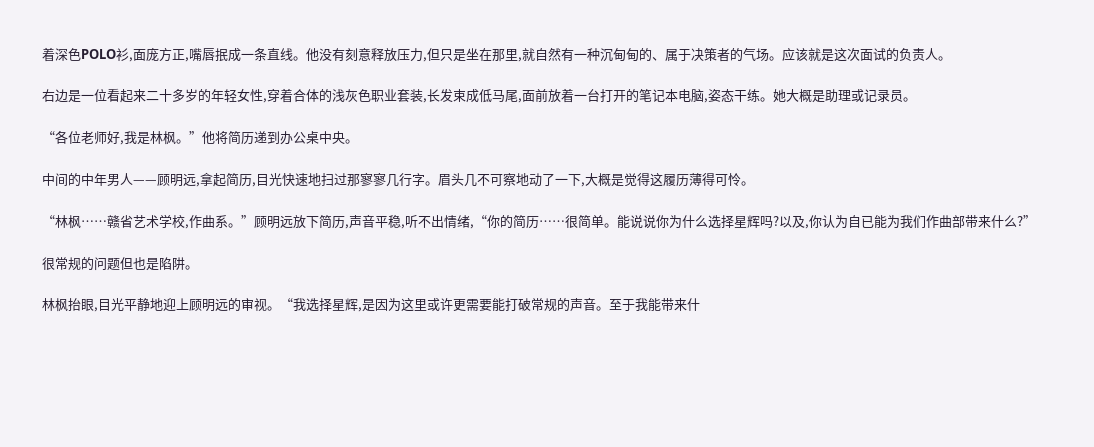着深色POLO衫,面庞方正,嘴唇抿成一条直线。他没有刻意释放压力,但只是坐在那里,就自然有一种沉甸甸的、属于决策者的气场。应该就是这次面试的负责人。

右边是一位看起来二十多岁的年轻女性,穿着合体的浅灰色职业套装,长发束成低马尾,面前放着一台打开的笔记本电脑,姿态干练。她大概是助理或记录员。

“各位老师好,我是林枫。”他将简历递到办公桌中央。

中间的中年男人——顾明远,拿起简历,目光快速地扫过那寥寥几行字。眉头几不可察地动了一下,大概是觉得这履历薄得可怜。

“林枫……赣省艺术学校,作曲系。”顾明远放下简历,声音平稳,听不出情绪,“你的简历……很简单。能说说你为什么选择星辉吗?以及,你认为自已能为我们作曲部带来什么?”

很常规的问题但也是陷阱。

林枫抬眼,目光平静地迎上顾明远的审视。“我选择星辉,是因为这里或许更需要能打破常规的声音。至于我能带来什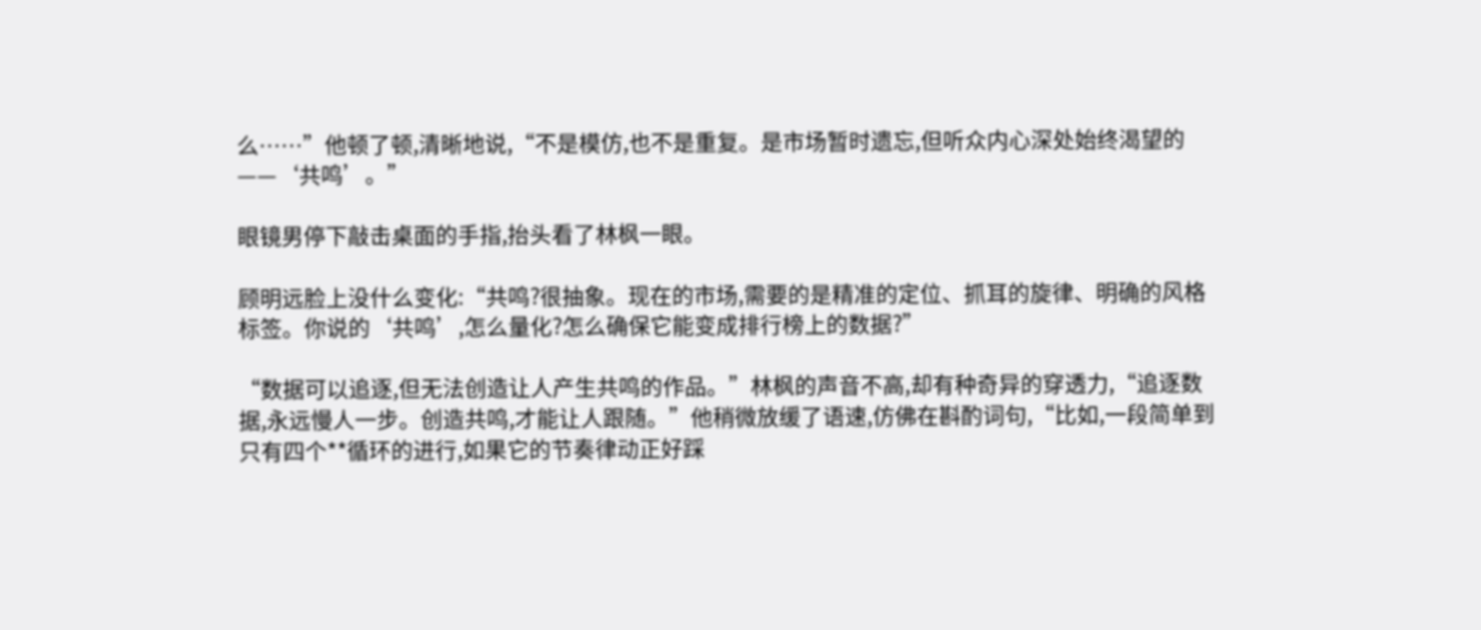么……”他顿了顿,清晰地说,“不是模仿,也不是重复。是市场暂时遗忘,但听众内心深处始终渴望的——‘共鸣’。”

眼镜男停下敲击桌面的手指,抬头看了林枫一眼。

顾明远脸上没什么变化:“共鸣?很抽象。现在的市场,需要的是精准的定位、抓耳的旋律、明确的风格标签。你说的‘共鸣’,怎么量化?怎么确保它能变成排行榜上的数据?”

“数据可以追逐,但无法创造让人产生共鸣的作品。”林枫的声音不高,却有种奇异的穿透力,“追逐数据,永远慢人一步。创造共鸣,才能让人跟随。”他稍微放缓了语速,仿佛在斟酌词句,“比如,一段简单到只有四个**循环的进行,如果它的节奏律动正好踩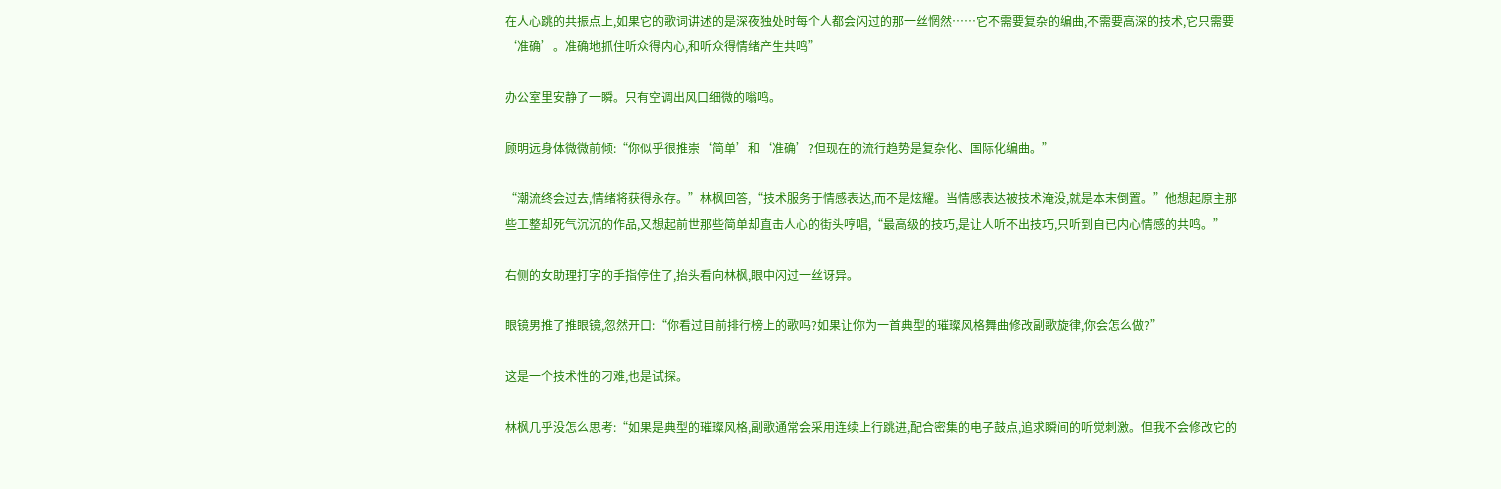在人心跳的共振点上,如果它的歌词讲述的是深夜独处时每个人都会闪过的那一丝惘然……它不需要复杂的编曲,不需要高深的技术,它只需要‘准确’。准确地抓住听众得内心,和听众得情绪产生共鸣”

办公室里安静了一瞬。只有空调出风口细微的嗡鸣。

顾明远身体微微前倾:“你似乎很推崇‘简单’和‘准确’?但现在的流行趋势是复杂化、国际化编曲。”

“潮流终会过去,情绪将获得永存。”林枫回答,“技术服务于情感表达,而不是炫耀。当情感表达被技术淹没,就是本末倒置。”他想起原主那些工整却死气沉沉的作品,又想起前世那些简单却直击人心的街头哼唱,“最高级的技巧,是让人听不出技巧,只听到自已内心情感的共鸣。”

右侧的女助理打字的手指停住了,抬头看向林枫,眼中闪过一丝讶异。

眼镜男推了推眼镜,忽然开口:“你看过目前排行榜上的歌吗?如果让你为一首典型的璀璨风格舞曲修改副歌旋律,你会怎么做?”

这是一个技术性的刁难,也是试探。

林枫几乎没怎么思考:“如果是典型的璀璨风格,副歌通常会采用连续上行跳进,配合密集的电子鼓点,追求瞬间的听觉刺激。但我不会修改它的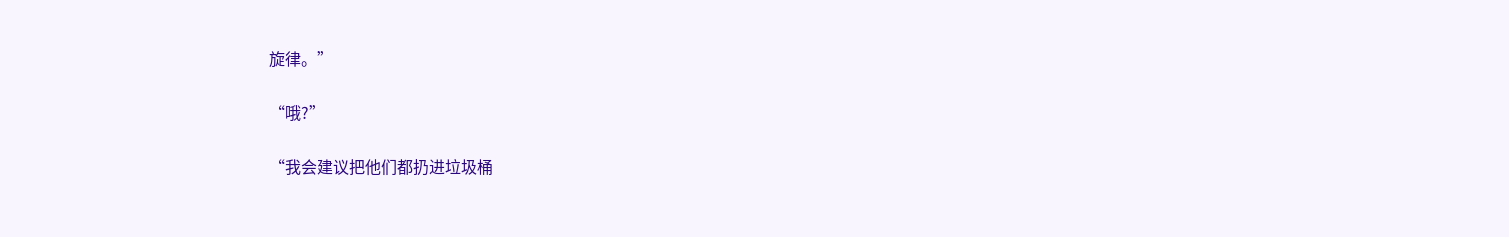旋律。”

“哦?”

“我会建议把他们都扔进垃圾桶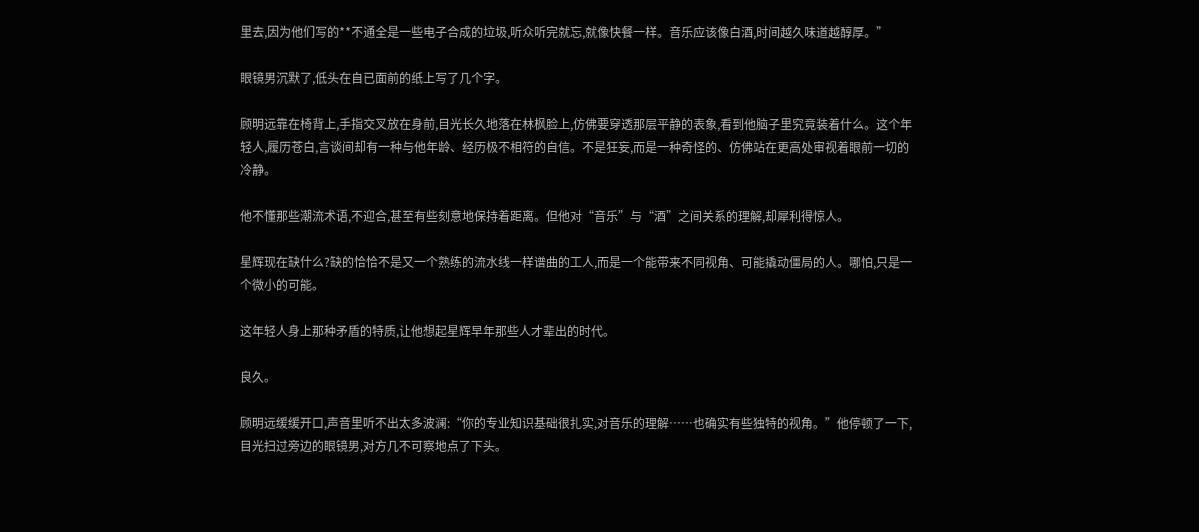里去,因为他们写的**不通全是一些电子合成的垃圾,听众听完就忘,就像快餐一样。音乐应该像白酒,时间越久味道越醇厚。”

眼镜男沉默了,低头在自已面前的纸上写了几个字。

顾明远靠在椅背上,手指交叉放在身前,目光长久地落在林枫脸上,仿佛要穿透那层平静的表象,看到他脑子里究竟装着什么。这个年轻人,履历苍白,言谈间却有一种与他年龄、经历极不相符的自信。不是狂妄,而是一种奇怪的、仿佛站在更高处审视着眼前一切的冷静。

他不懂那些潮流术语,不迎合,甚至有些刻意地保持着距离。但他对“音乐”与“酒”之间关系的理解,却犀利得惊人。

星辉现在缺什么?缺的恰恰不是又一个熟练的流水线一样谱曲的工人,而是一个能带来不同视角、可能撬动僵局的人。哪怕,只是一个微小的可能。

这年轻人身上那种矛盾的特质,让他想起星辉早年那些人才辈出的时代。

良久。

顾明远缓缓开口,声音里听不出太多波澜:“你的专业知识基础很扎实,对音乐的理解……也确实有些独特的视角。”他停顿了一下,目光扫过旁边的眼镜男,对方几不可察地点了下头。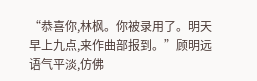“恭喜你,林枫。你被录用了。明天早上九点,来作曲部报到。”顾明远语气平淡,仿佛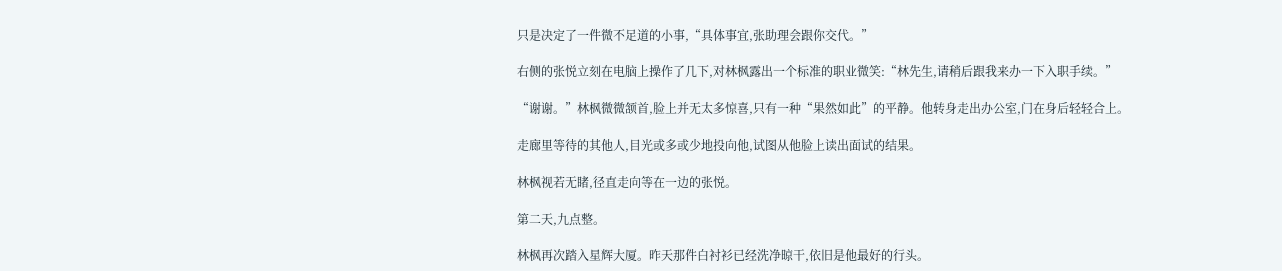只是决定了一件微不足道的小事,“具体事宜,张助理会跟你交代。”

右侧的张悦立刻在电脑上操作了几下,对林枫露出一个标准的职业微笑:“林先生,请稍后跟我来办一下入职手续。”

“谢谢。”林枫微微颔首,脸上并无太多惊喜,只有一种“果然如此”的平静。他转身走出办公室,门在身后轻轻合上。

走廊里等待的其他人,目光或多或少地投向他,试图从他脸上读出面试的结果。

林枫视若无睹,径直走向等在一边的张悦。

第二天,九点整。

林枫再次踏入星辉大厦。昨天那件白衬衫已经洗净晾干,依旧是他最好的行头。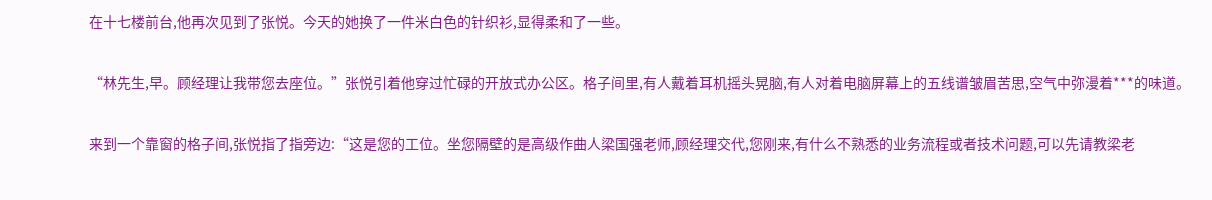在十七楼前台,他再次见到了张悦。今天的她换了一件米白色的针织衫,显得柔和了一些。

“林先生,早。顾经理让我带您去座位。”张悦引着他穿过忙碌的开放式办公区。格子间里,有人戴着耳机摇头晃脑,有人对着电脑屏幕上的五线谱皱眉苦思,空气中弥漫着***的味道。

来到一个靠窗的格子间,张悦指了指旁边:“这是您的工位。坐您隔壁的是高级作曲人梁国强老师,顾经理交代,您刚来,有什么不熟悉的业务流程或者技术问题,可以先请教梁老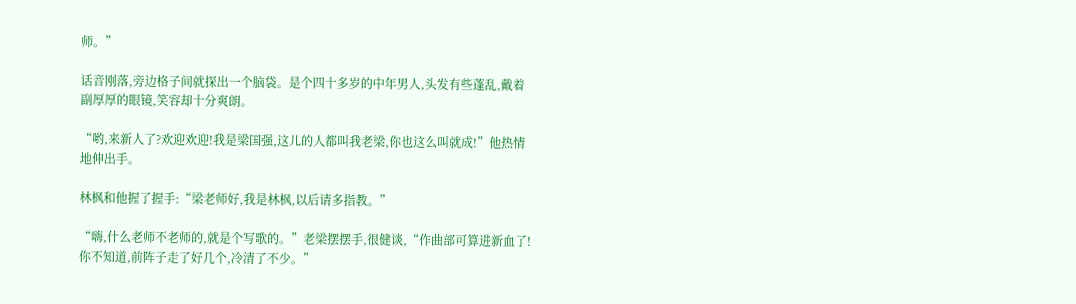师。”

话音刚落,旁边格子间就探出一个脑袋。是个四十多岁的中年男人,头发有些蓬乱,戴着副厚厚的眼镜,笑容却十分爽朗。

“哟,来新人了?欢迎欢迎!我是梁国强,这儿的人都叫我老梁,你也这么叫就成!”他热情地伸出手。

林枫和他握了握手:“梁老师好,我是林枫,以后请多指教。”

“嗨,什么老师不老师的,就是个写歌的。”老梁摆摆手,很健谈,“作曲部可算进新血了!你不知道,前阵子走了好几个,冷清了不少。”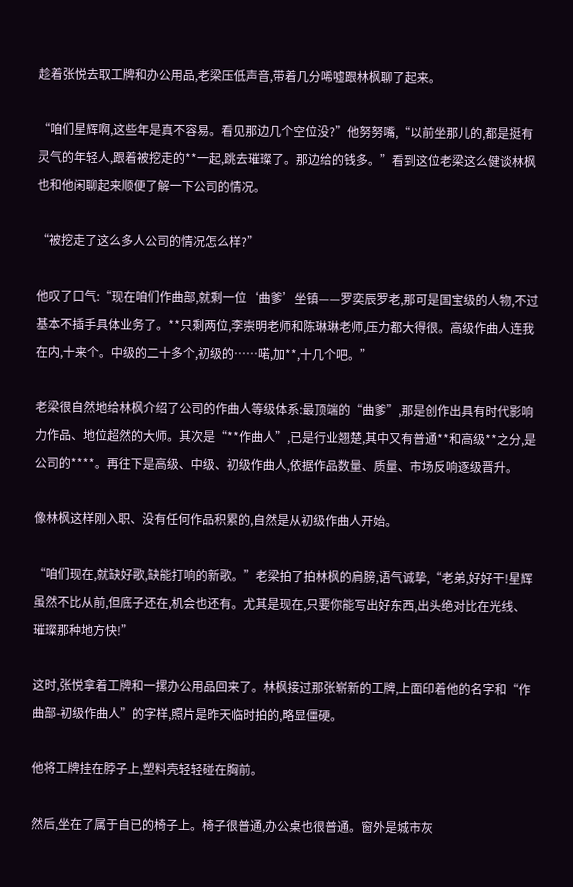趁着张悦去取工牌和办公用品,老梁压低声音,带着几分唏嘘跟林枫聊了起来。

“咱们星辉啊,这些年是真不容易。看见那边几个空位没?”他努努嘴,“以前坐那儿的,都是挺有灵气的年轻人,跟着被挖走的**一起,跳去璀璨了。那边给的钱多。”看到这位老梁这么健谈林枫也和他闲聊起来顺便了解一下公司的情况。

“被挖走了这么多人公司的情况怎么样?”

他叹了口气:“现在咱们作曲部,就剩一位‘曲爹’坐镇——罗奕辰罗老,那可是国宝级的人物,不过基本不插手具体业务了。**只剩两位,李崇明老师和陈琳琳老师,压力都大得很。高级作曲人连我在内,十来个。中级的二十多个,初级的……喏,加**,十几个吧。”

老梁很自然地给林枫介绍了公司的作曲人等级体系:最顶端的“曲爹”,那是创作出具有时代影响力作品、地位超然的大师。其次是“**作曲人”,已是行业翘楚,其中又有普通**和高级**之分,是公司的****。再往下是高级、中级、初级作曲人,依据作品数量、质量、市场反响逐级晋升。

像林枫这样刚入职、没有任何作品积累的,自然是从初级作曲人开始。

“咱们现在,就缺好歌,缺能打响的新歌。”老梁拍了拍林枫的肩膀,语气诚挚,“老弟,好好干!星辉虽然不比从前,但底子还在,机会也还有。尤其是现在,只要你能写出好东西,出头绝对比在光线、璀璨那种地方快!”

这时,张悦拿着工牌和一摞办公用品回来了。林枫接过那张崭新的工牌,上面印着他的名字和“作曲部-初级作曲人”的字样,照片是昨天临时拍的,略显僵硬。

他将工牌挂在脖子上,塑料壳轻轻碰在胸前。

然后,坐在了属于自已的椅子上。椅子很普通,办公桌也很普通。窗外是城市灰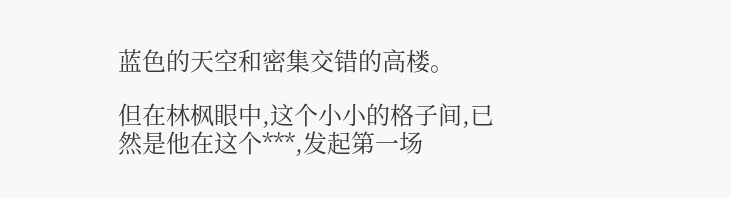蓝色的天空和密集交错的高楼。

但在林枫眼中,这个小小的格子间,已然是他在这个***,发起第一场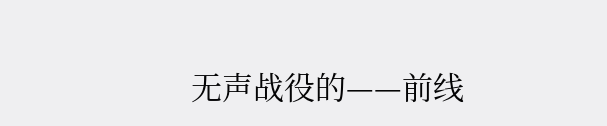无声战役的——前线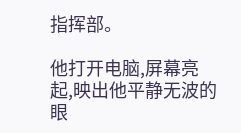指挥部。

他打开电脑,屏幕亮起,映出他平静无波的眼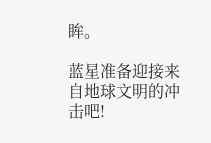眸。

蓝星准备迎接来自地球文明的冲击吧!